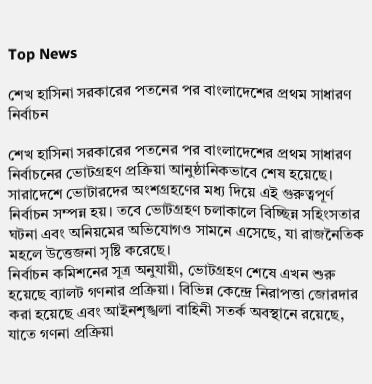Top News

শেখ হাসিনা সরকারের পতনের পর বাংলাদেশের প্রথম সাধারণ নির্বাচন

শেখ হাসিনা সরকারের পতনের পর বাংলাদেশের প্রথম সাধারণ নির্বাচনের ভোটগ্রহণ প্রক্রিয়া আনুষ্ঠানিকভাবে শেষ হয়েছে। সারাদেশে ভোটারদের অংশগ্রহণের মধ্য দিয়ে এই গুরুত্বপূর্ণ নির্বাচন সম্পন্ন হয়। তবে ভোটগ্রহণ চলাকালে বিচ্ছিন্ন সহিংসতার ঘটনা এবং অনিয়মের অভিযোগও সামনে এসেছে, যা রাজনৈতিক মহলে উত্তেজনা সৃষ্টি করেছে।
নির্বাচন কমিশনের সূত্র অনুযায়ী, ভোটগ্রহণ শেষে এখন শুরু হয়েছে ব্যালট গণনার প্রক্রিয়া। বিভিন্ন কেন্দ্রে নিরাপত্তা জোরদার করা হয়েছে এবং আইনশৃঙ্খলা বাহিনী সতর্ক অবস্থানে রয়েছে, যাতে গণনা প্রক্রিয়া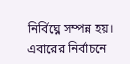নির্বিঘ্নে সম্পন্ন হয়।
এবারের নির্বাচনে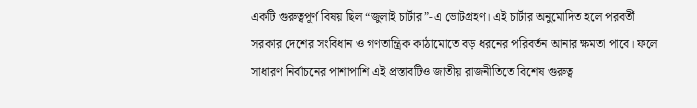একটি গুরুত্বপূর্ণ বিষয় ছিল “জুলাই চার্টার”-এ ভোটগ্রহণ। এই চার্টার অনুমোদিত হলে পরবর্তী সরকার দেশের সংবিধান ও গণতান্ত্রিক কাঠামোতে বড় ধরনের পরিবর্তন আনার ক্ষমতা পাবে। ফলে সাধারণ নির্বাচনের পাশাপাশি এই প্রস্তাবটিও জাতীয় রাজনীতিতে বিশেষ গুরুত্ব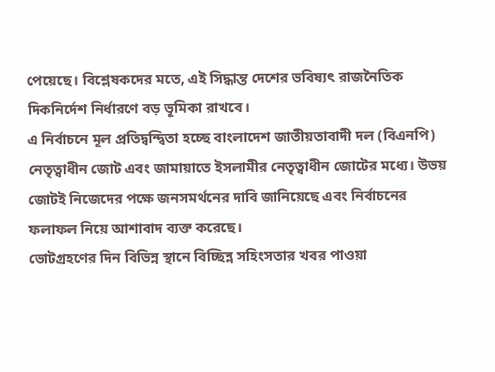পেয়েছে। বিশ্লেষকদের মতে, এই সিদ্ধান্ত দেশের ভবিষ্যৎ রাজনৈতিক দিকনির্দেশ নির্ধারণে বড় ভূমিকা রাখবে।
এ নির্বাচনে মূল প্রতিদ্বন্দ্বিতা হচ্ছে বাংলাদেশ জাতীয়তাবাদী দল (বিএনপি) নেতৃত্বাধীন জোট এবং জামায়াতে ইসলামীর নেতৃত্বাধীন জোটের মধ্যে। উভয় জোটই নিজেদের পক্ষে জনসমর্থনের দাবি জানিয়েছে এবং নির্বাচনের ফলাফল নিয়ে আশাবাদ ব্যক্ত করেছে।
ভোটগ্রহণের দিন বিভিন্ন স্থানে বিচ্ছিন্ন সহিংসতার খবর পাওয়া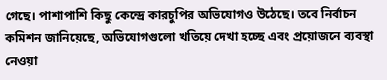গেছে। পাশাপাশি কিছু কেন্দ্রে কারচুপির অভিযোগও উঠেছে। তবে নির্বাচন কমিশন জানিয়েছে, অভিযোগগুলো খতিয়ে দেখা হচ্ছে এবং প্রয়োজনে ব্যবস্থা নেওয়া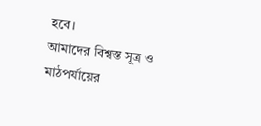হবে।
আমাদের বিশ্বস্ত সূত্র ও মাঠপর্যায়ের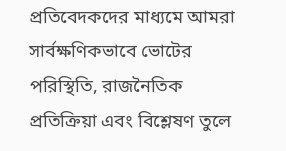প্রতিবেদকদের মাধ্যমে আমরা সার্বক্ষণিকভাবে ভোটের পরিস্থিতি, রাজনৈতিক প্রতিক্রিয়া এবং বিশ্লেষণ তুলে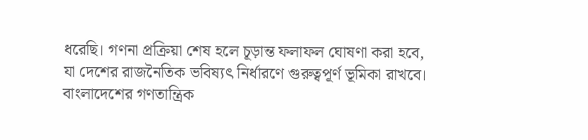ধরেছি। গণনা প্রক্রিয়া শেষ হলে চূড়ান্ত ফলাফল ঘোষণা করা হবে, যা দেশের রাজনৈতিক ভবিষ্যৎ নির্ধারণে গুরুত্বপূর্ণ ভূমিকা রাখবে।
বাংলাদেশের গণতান্ত্রিক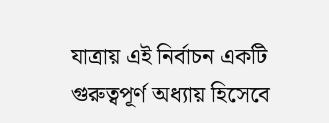যাত্রায় এই নির্বাচন একটি গুরুত্বপূর্ণ অধ্যায় হিসেবে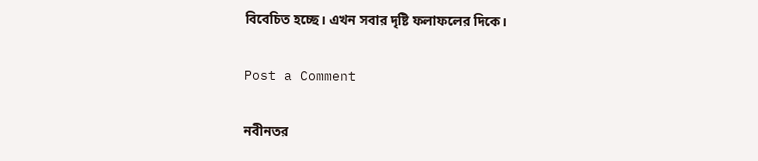বিবেচিত হচ্ছে। এখন সবার দৃষ্টি ফলাফলের দিকে।

Post a Comment

নবীনতর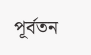পূর্বতন